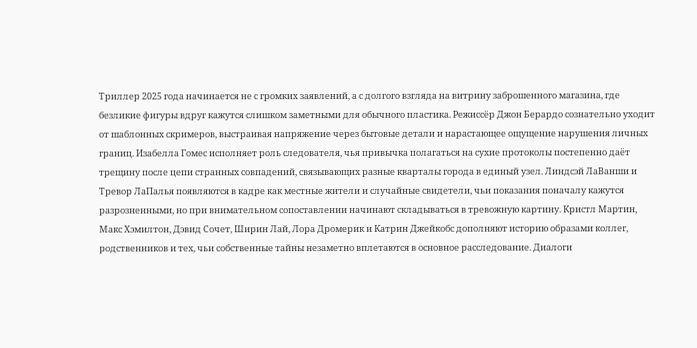Триллер 2025 года начинается не с громких заявлений, а с долгого взгляда на витрину заброшенного магазина, где безликие фигуры вдруг кажутся слишком заметными для обычного пластика. Режиссёр Джон Берардо сознательно уходит от шаблонных скримеров, выстраивая напряжение через бытовые детали и нарастающее ощущение нарушения личных границ. Изабелла Гомес исполняет роль следователя, чья привычка полагаться на сухие протоколы постепенно даёт трещину после цепи странных совпадений, связывающих разные кварталы города в единый узел. Линдсэй ЛаВанши и Тревор ЛаПалья появляются в кадре как местные жители и случайные свидетели, чьи показания поначалу кажутся разрозненными, но при внимательном сопоставлении начинают складываться в тревожную картину. Кристл Мартин, Макс Хэмилтон, Дэвид Сочет, Ширин Лай, Лора Дромерик и Катрин Джейкобс дополняют историю образами коллег, родственников и тех, чьи собственные тайны незаметно вплетаются в основное расследование. Диалоги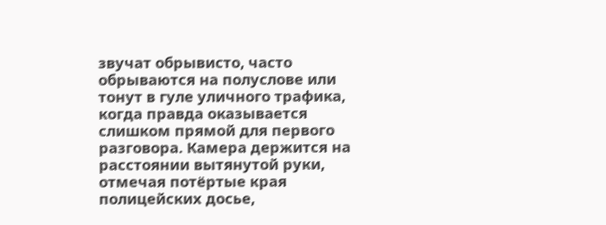звучат обрывисто, часто обрываются на полуслове или тонут в гуле уличного трафика, когда правда оказывается слишком прямой для первого разговора. Камера держится на расстоянии вытянутой руки, отмечая потёртые края полицейских досье,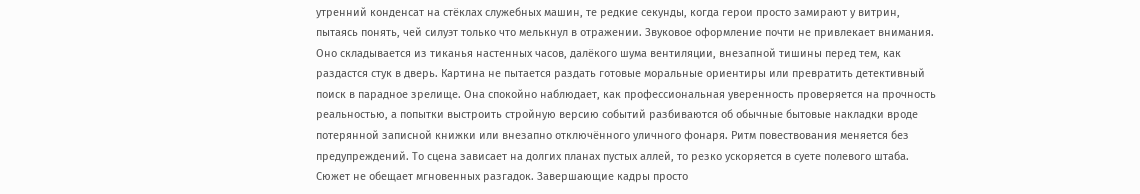утренний конденсат на стёклах служебных машин, те редкие секунды, когда герои просто замирают у витрин, пытаясь понять, чей силуэт только что мелькнул в отражении. Звуковое оформление почти не привлекает внимания. Оно складывается из тиканья настенных часов, далёкого шума вентиляции, внезапной тишины перед тем, как раздастся стук в дверь. Картина не пытается раздать готовые моральные ориентиры или превратить детективный поиск в парадное зрелище. Она спокойно наблюдает, как профессиональная уверенность проверяется на прочность реальностью, а попытки выстроить стройную версию событий разбиваются об обычные бытовые накладки вроде потерянной записной книжки или внезапно отключённого уличного фонаря. Ритм повествования меняется без предупреждений. То сцена зависает на долгих планах пустых аллей, то резко ускоряется в суете полевого штаба. Сюжет не обещает мгновенных разгадок. Завершающие кадры просто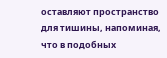оставляют пространство для тишины, напоминая, что в подобных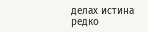делах истина редко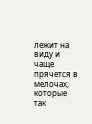лежит на виду и чаще прячется в мелочах, которые так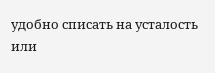удобно списать на усталость или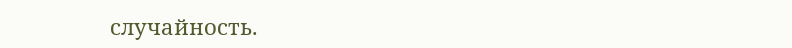случайность.